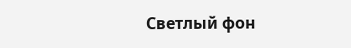Светлый фон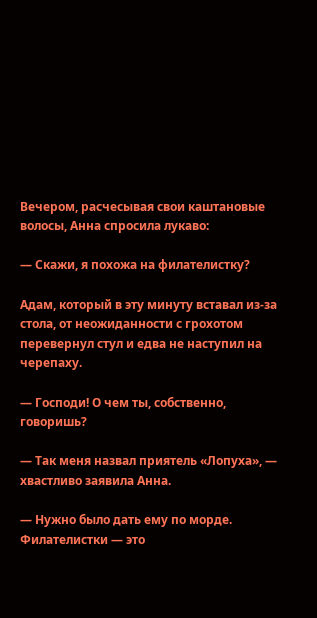Вечером, расчесывая свои каштановые волосы, Анна спросила лукаво:

— Скажи, я похожа на филателистку?

Адам, который в эту минуту вставал из-за стола, от неожиданности с грохотом перевернул стул и едва не наступил на черепаху.

— Господи! О чем ты, собственно, говоришь?

— Так меня назвал приятель «Лопуха», — хвастливо заявила Анна.

— Нужно было дать ему по морде. Филателистки — это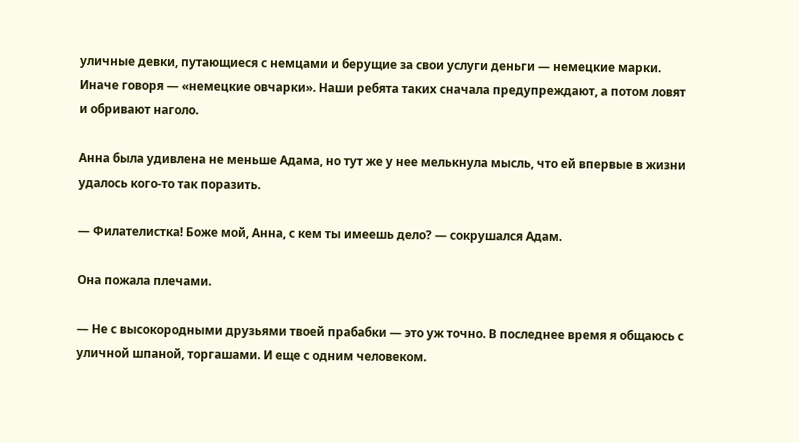уличные девки, путающиеся с немцами и берущие за свои услуги деньги — немецкие марки. Иначе говоря — «немецкие овчарки». Наши ребята таких сначала предупреждают, а потом ловят и обривают наголо.

Анна была удивлена не меньше Адама, но тут же у нее мелькнула мысль, что ей впервые в жизни удалось кого-то так поразить.

— Филателистка! Боже мой, Анна, с кем ты имеешь дело? — сокрушался Адам.

Она пожала плечами.

— Не с высокородными друзьями твоей прабабки — это уж точно. В последнее время я общаюсь с уличной шпаной, торгашами. И еще с одним человеком.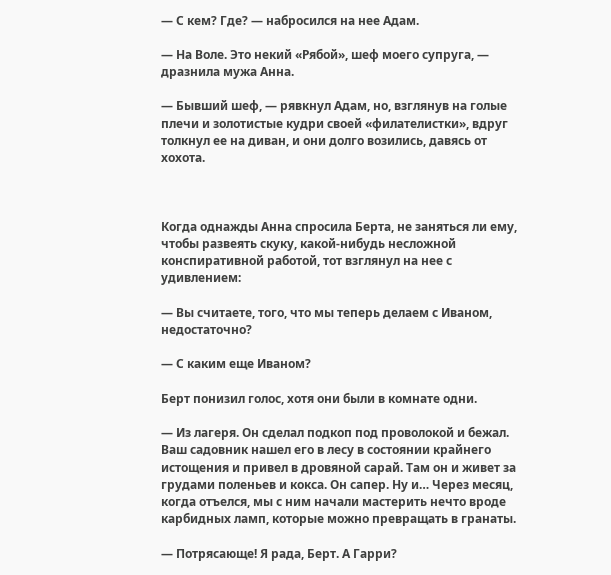— С кем? Где? — набросился на нее Адам.

— На Воле. Это некий «Рябой», шеф моего супруга, — дразнила мужа Анна.

— Бывший шеф, — рявкнул Адам, но, взглянув на голые плечи и золотистые кудри своей «филателистки», вдруг толкнул ее на диван, и они долго возились, давясь от хохота.



Когда однажды Анна спросила Берта, не заняться ли ему, чтобы развеять скуку, какой-нибудь несложной конспиративной работой, тот взглянул на нее с удивлением:

— Вы считаете, того, что мы теперь делаем с Иваном, недостаточно?

— С каким еще Иваном?

Берт понизил голос, хотя они были в комнате одни.

— Из лагеря. Он сделал подкоп под проволокой и бежал. Ваш садовник нашел его в лесу в состоянии крайнего истощения и привел в дровяной сарай. Там он и живет за грудами поленьев и кокса. Он сапер. Ну и… Через месяц, когда отъелся, мы с ним начали мастерить нечто вроде карбидных ламп, которые можно превращать в гранаты.

— Потрясающе! Я рада, Берт. А Гарри?